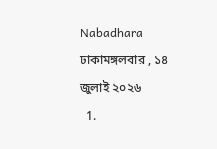Nabadhara
ঢাকামঙ্গলবার , ১৪ জুলাই ২০২৬
  1.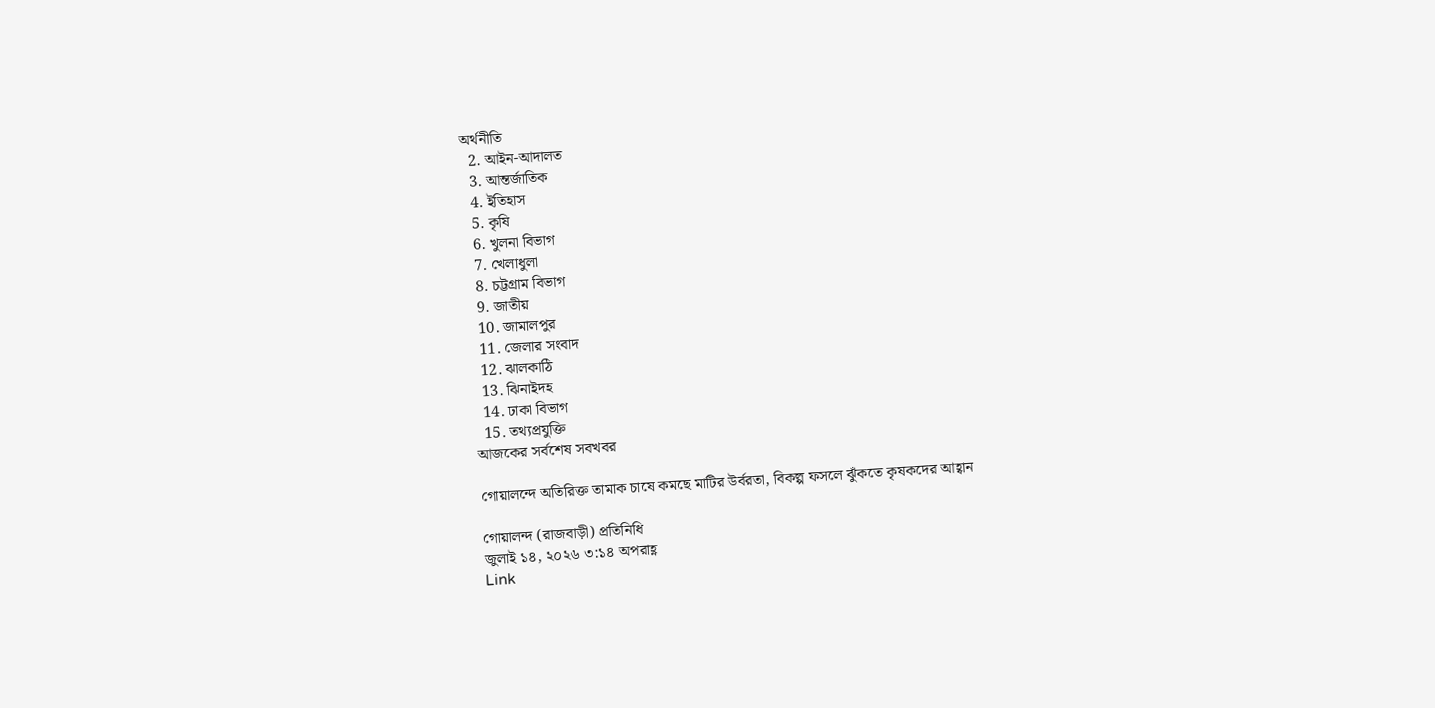অর্থনীতি
  2. আইন-আদালত
  3. আন্তর্জাতিক
  4. ইতিহাস
  5. কৃষি
  6. খুলনা বিভাগ
  7. খেলাধুলা
  8. চট্টগ্রাম বিভাগ
  9. জাতীয়
  10. জামালপুর
  11. জেলার সংবাদ
  12. ঝালকাঠি
  13. ঝিনাইদহ
  14. ঢাকা বিভাগ
  15. তথ্যপ্রযুক্তি
আজকের সর্বশেষ সবখবর

গোয়ালন্দে অতিরিক্ত তামাক চাষে কমছে মাটির উর্বরতা, বিকল্প ফসলে ঝুঁকতে কৃষকদের আহ্বান

গোয়ালন্দ (রাজবাড়ী) প্রতিনিধি
জুলাই ১৪, ২০২৬ ৩:১৪ অপরাহ্ণ
Link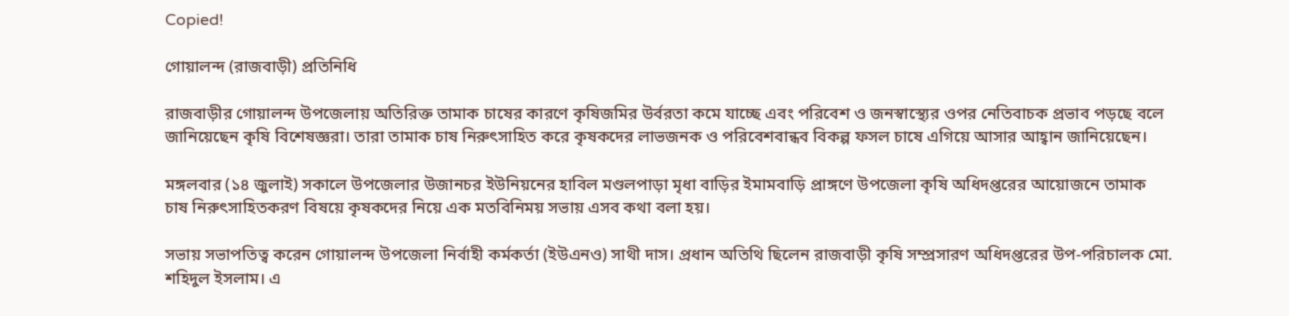Copied!

গোয়ালন্দ (রাজবাড়ী) প্রতিনিধি

রাজবাড়ীর গোয়ালন্দ উপজেলায় অতিরিক্ত তামাক চাষের কারণে কৃষিজমির উর্বরতা কমে যাচ্ছে এবং পরিবেশ ও জনস্বাস্থ্যের ওপর নেতিবাচক প্রভাব পড়ছে বলে জানিয়েছেন কৃষি বিশেষজ্ঞরা। তারা তামাক চাষ নিরুৎসাহিত করে কৃষকদের লাভজনক ও পরিবেশবান্ধব বিকল্প ফসল চাষে এগিয়ে আসার আহ্বান জানিয়েছেন।

মঙ্গলবার (১৪ জুলাই) সকালে উপজেলার উজানচর ইউনিয়নের হাবিল মণ্ডলপাড়া মৃধা বাড়ির ইমামবাড়ি প্রাঙ্গণে উপজেলা কৃষি অধিদপ্তরের আয়োজনে তামাক চাষ নিরুৎসাহিতকরণ বিষয়ে কৃষকদের নিয়ে এক মতবিনিময় সভায় এসব কথা বলা হয়।

সভায় সভাপতিত্ব করেন গোয়ালন্দ উপজেলা নির্বাহী কর্মকর্তা (ইউএনও) সাথী দাস। প্রধান অতিথি ছিলেন রাজবাড়ী কৃষি সম্প্রসারণ অধিদপ্তরের উপ-পরিচালক মো. শহিদুল ইসলাম। এ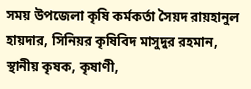সময় উপজেলা কৃষি কর্মকর্তা সৈয়দ রায়হানুল হায়দার, সিনিয়র কৃষিবিদ মাসুদুর রহমান, স্থানীয় কৃষক, কৃষাণী,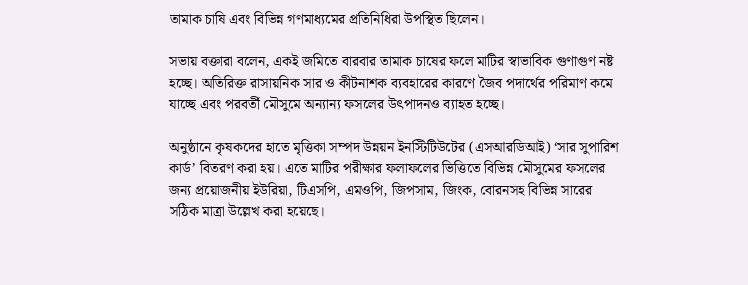তামাক চাষি এবং বিভিন্ন গণমাধ্যমের প্রতিনিধিরা উপস্থিত ছিলেন।

সভায় বক্তারা বলেন, একই জমিতে বারবার তামাক চাষের ফলে মাটির স্বাভাবিক গুণাগুণ নষ্ট হচ্ছে। অতিরিক্ত রাসায়নিক সার ও কীটনাশক ব্যবহারের কারণে জৈব পদার্থের পরিমাণ কমে যাচ্ছে এবং পরবর্তী মৌসুমে অন্যান্য ফসলের উৎপাদনও ব্যাহত হচ্ছে।

অনুষ্ঠানে কৃষকদের হাতে মৃত্তিকা সম্পদ উন্নয়ন ইনস্টিটিউটের (এসআরডিআই) ‘সার সুপারিশ কার্ড’ বিতরণ করা হয়। এতে মাটির পরীক্ষার ফলাফলের ভিত্তিতে বিভিন্ন মৌসুমের ফসলের জন্য প্রয়োজনীয় ইউরিয়া, টিএসপি, এমওপি, জিপসাম, জিংক, বোরনসহ বিভিন্ন সারের সঠিক মাত্রা উল্লেখ করা হয়েছে।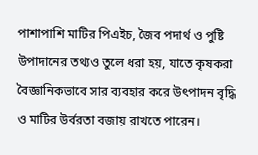পাশাপাশি মাটির পিএইচ, জৈব পদার্থ ও পুষ্টি উপাদানের তথ্যও তুলে ধরা হয়, যাতে কৃষকরা বৈজ্ঞানিকভাবে সার ব্যবহার করে উৎপাদন বৃদ্ধি ও মাটির উর্বরতা বজায় রাখতে পারেন।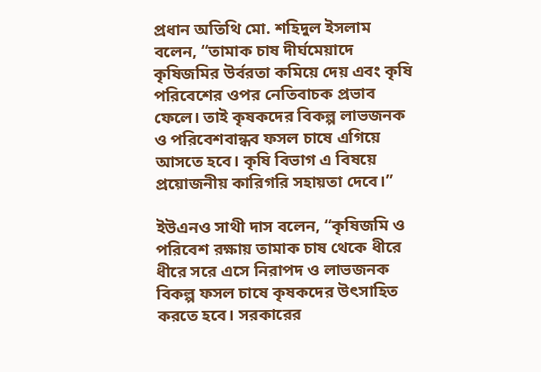প্রধান অতিথি মো. শহিদুল ইসলাম বলেন, “তামাক চাষ দীর্ঘমেয়াদে কৃষিজমির উর্বরতা কমিয়ে দেয় এবং কৃষি পরিবেশের ওপর নেতিবাচক প্রভাব ফেলে। তাই কৃষকদের বিকল্প লাভজনক ও পরিবেশবান্ধব ফসল চাষে এগিয়ে আসতে হবে। কৃষি বিভাগ এ বিষয়ে প্রয়োজনীয় কারিগরি সহায়তা দেবে।”

ইউএনও সাথী দাস বলেন, “কৃষিজমি ও পরিবেশ রক্ষায় তামাক চাষ থেকে ধীরে ধীরে সরে এসে নিরাপদ ও লাভজনক বিকল্প ফসল চাষে কৃষকদের উৎসাহিত করতে হবে। সরকারের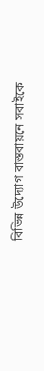বিভিন্ন উদ্যোগ বাস্তবায়নে সবাইকে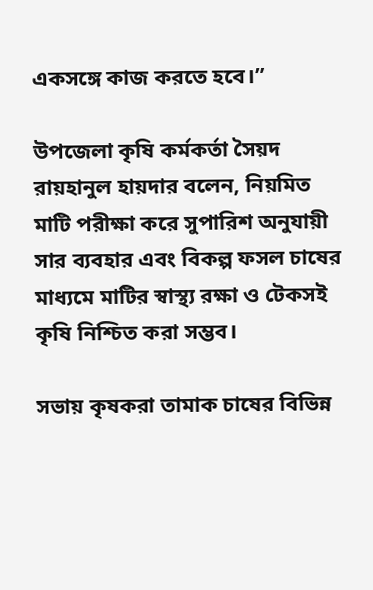একসঙ্গে কাজ করতে হবে।”

উপজেলা কৃষি কর্মকর্তা সৈয়দ রায়হানুল হায়দার বলেন, নিয়মিত মাটি পরীক্ষা করে সুপারিশ অনুযায়ী সার ব্যবহার এবং বিকল্প ফসল চাষের মাধ্যমে মাটির স্বাস্থ্য রক্ষা ও টেকসই কৃষি নিশ্চিত করা সম্ভব।

সভায় কৃষকরা তামাক চাষের বিভিন্ন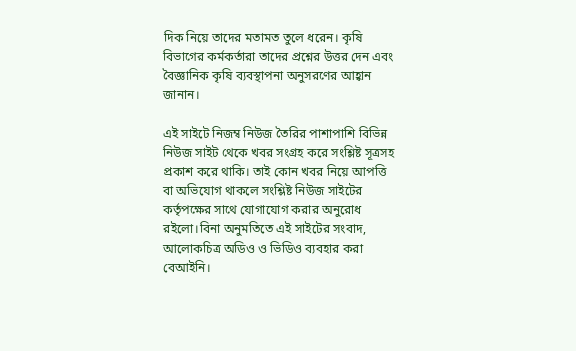দিক নিয়ে তাদের মতামত তুলে ধরেন। কৃষি বিভাগের কর্মকর্তারা তাদের প্রশ্নের উত্তর দেন এবং বৈজ্ঞানিক কৃষি ব্যবস্থাপনা অনুসরণের আহ্বান জানান।

এই সাইটে নিজম্ব নিউজ তৈরির পাশাপাশি বিভিন্ন নিউজ সাইট থেকে খবর সংগ্রহ করে সংশ্লিষ্ট সূত্রসহ প্রকাশ করে থাকি। তাই কোন খবর নিয়ে আপত্তি বা অভিযোগ থাকলে সংশ্লিষ্ট নিউজ সাইটের কর্তৃপক্ষের সাথে যোগাযোগ করার অনুরোধ রইলো।বিনা অনুমতিতে এই সাইটের সংবাদ, আলোকচিত্র অডিও ও ভিডিও ব্যবহার করা বেআইনি।